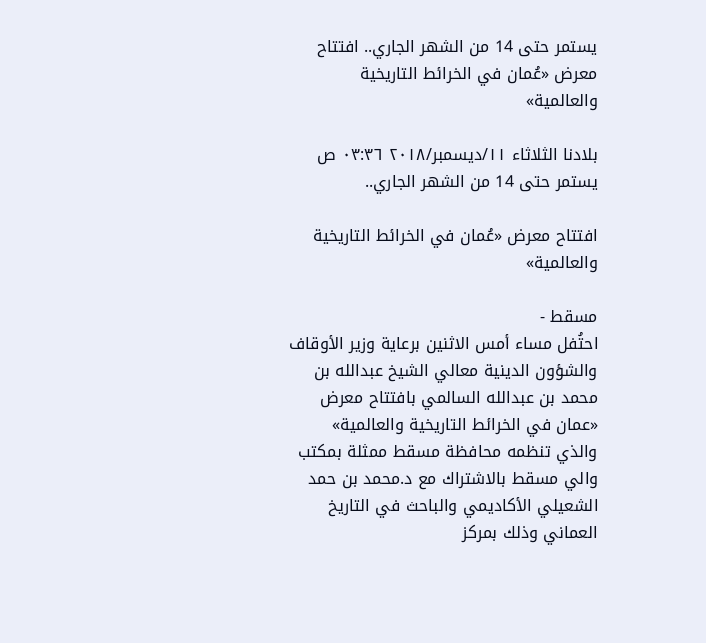يستمر حتى 14 من الشهر الجاري.. افتتاح معرض «عُمان في الخرائط التاريخية والعالمية»

بلادنا الثلاثاء ١١/ديسمبر/٢٠١٨ ٠٣:٣٦ ص
يستمر حتى 14 من الشهر الجاري..

افتتاح معرض «عُمان في الخرائط التاريخية والعالمية»

مسقط -
احتُفل مساء أمس الاثنين برعاية وزير الأوقاف والشؤون الدينية معالي الشيخ عبدالله بن محمد بن عبدالله السالمي بافتتاح معرض «عمان في الخرائط التاريخية والعالمية» والذي تنظمه محافظة مسقط ممثلة بمكتب والي مسقط بالاشتراك مع د.محمد بن حمد الشعيلي الأكاديمي والباحث في التاريخ العماني وذلك بمركز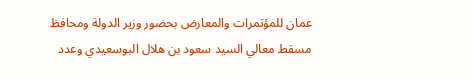عمان للمؤتمرات والمعارض بحضور وزير الدولة ومحافظ مسقط معالي السيد سعود بن هلال البوسعيدي وعدد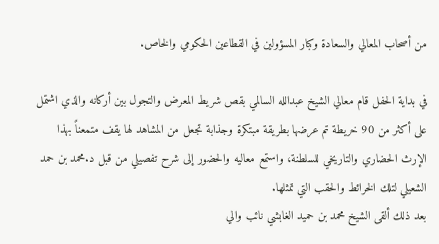من أصحاب المعالي والسعادة وكبار المسؤولين في القطاعين الحكومي والخاص.

في بداية الحفل قام معالي الشيخ عبدالله السالمي بقص شريط المعرض والتجول بين أركانه والذي اشتمل على أكثر من 90 خريطة تم عرضها بطريقة مبتكرة وجذابة تجعل من المشاهد لها يقف متمعناً بهذا الإرث الحضاري والتاريخي للسلطنة، واستمع معاليه والحضور إلى شرح تفصيلي من قبل د.محمد بن حمد الشعيلي لتلك الخرائط والحقب التي تمثلها.
بعد ذلك ألقى الشيخ محمد بن حميد الغابشي نائب والي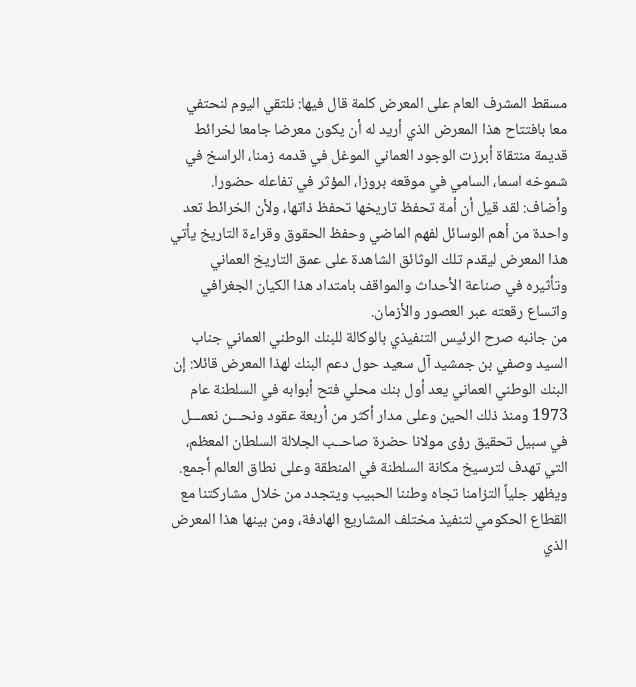مسقط المشرف العام على المعرض كلمة قال فيها: نلتقي اليوم لنحتفي معا بافتتاح هذا المعرض الذي أريد له أن يكون معرضا جامعا لخرائط قديمة منتقاة أبرزت الوجود العماني الموغل في قدمه زمنا، الراسخ في شموخه اسما، السامي في موقعه بروزا، المؤثر في تفاعله حضورا.
وأضاف: لقد قيل أن أمة تحفظ تاريخها تحفظ ذاتها، ولأن الخرائط تعد واحدة من أهم الوسائل لفهم الماضي وحفظ الحقوق وقراءة التاريخ يأتي هذا المعرض ليقدم تلك الوثائق الشاهدة على عمق التاريخ العماني وتأثيره في صناعة الأحداث والمواقف بامتداد هذا الكيان الجغرافي واتساع رقعته عبر العصور والأزمان.
من جانبه صرح الرئيس التنفيذي بالوكالة للبنك الوطني العماني جناب السيد وصفي بن جمشيد آل سعيد حول دعم البنك لهذا المعرض قائلا: إن البنك الوطني العماني يعد أول بنك محلي فتح أبوابه في السلطنة عام 1973 ومنذ ذلك الحين وعلى مدار أكثر من أربعة عقود ونحـــن نعمـــل في سبيل تحقيق رؤى مولانا حضرة صاحــب الجلالة السلطان المعظم، التي تهدف لترسيخ مكانة السلطنة في المنطقة وعلى نطاق العالم أجمع. ويظهر جلياً التزامنا تجاه وطننا الحبيب ويتجدد من خلال مشاركتنا مع القطاع الحكومي لتنفيذ مختلف المشاريع الهادفة، ومن بينها هذا المعرض الذي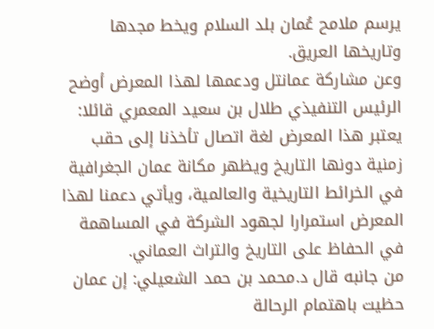يرسم ملامح عُمان بلد السلام ويخط مجدها وتاريخها العريق.
وعن مشاركة عمانتل ودعمها لهذا المعرض أوضح الرئيس التنفيذي طلال بن سعيد المعمري قائلا: يعتبر هذا المعرض لغة اتصال تأخذنا إلى حقب زمنية دونها التاريخ ويظهر مكانة عمان الجغرافية في الخرائط التاريخية والعالمية، ويأتي دعمنا لهذا المعرض استمرارا لجهود الشركة في المساهمة في الحفاظ على التاريخ والتراث العماني.
من جانبه قال د.محمد بن حمد الشعيلي: إن عمان حظيت باهتمام الرحالة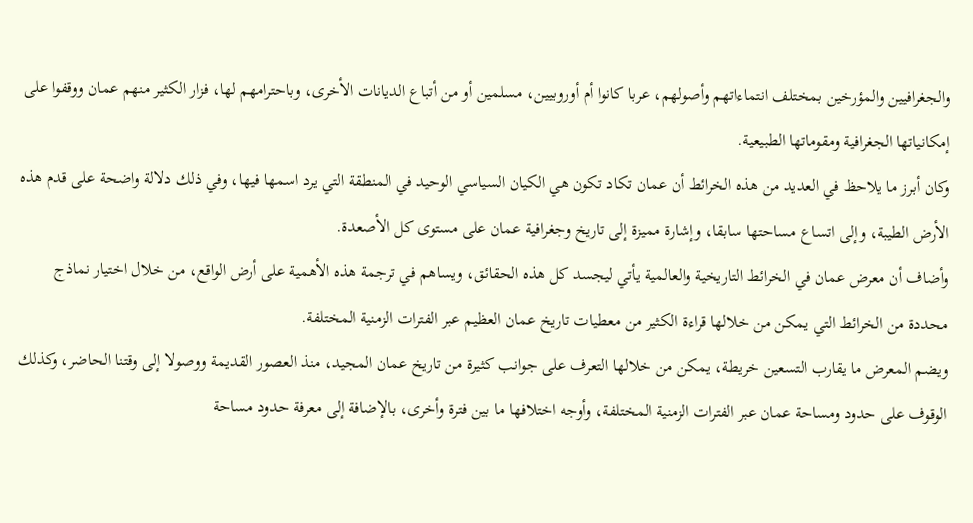والجغرافيين والمؤرخين بمختلف انتماءاتهم وأصولهم، عربا كانوا أم أوروبيين، مسلمين أو من أتباع الديانات الأخرى، وباحترامهم لها، فزار الكثير منهم عمان ووقفوا على إمكانياتها الجغرافية ومقوماتها الطبيعية.
وكان أبرز ما يلاحظ في العديد من هذه الخرائط أن عمان تكاد تكون هي الكيان السياسي الوحيد في المنطقة التي يرد اسمها فيها، وفي ذلك دلالة واضحة على قدم هذه الأرض الطيبة، وإلى اتساع مساحتها سابقا، وإشارة مميزة إلى تاريخ وجغرافية عمان على مستوى كل الأصعدة.
وأضاف أن معرض عمان في الخرائط التاريخية والعالمية يأتي ليجسد كل هذه الحقائق، ويساهم في ترجمة هذه الأهمية على أرض الواقع، من خلال اختيار نماذج محددة من الخرائط التي يمكن من خلالها قراءة الكثير من معطيات تاريخ عمان العظيم عبر الفترات الزمنية المختلفة.
ويضم المعرض ما يقارب التسعين خريطة، يمكن من خلالها التعرف على جوانب كثيرة من تاريخ عمان المجيد، منذ العصور القديمة ووصولا إلى وقتنا الحاضر، وكذلك الوقوف على حدود ومساحة عمان عبر الفترات الزمنية المختلفة، وأوجه اختلافها ما بين فترة وأخرى، بالإضافة إلى معرفة حدود مساحة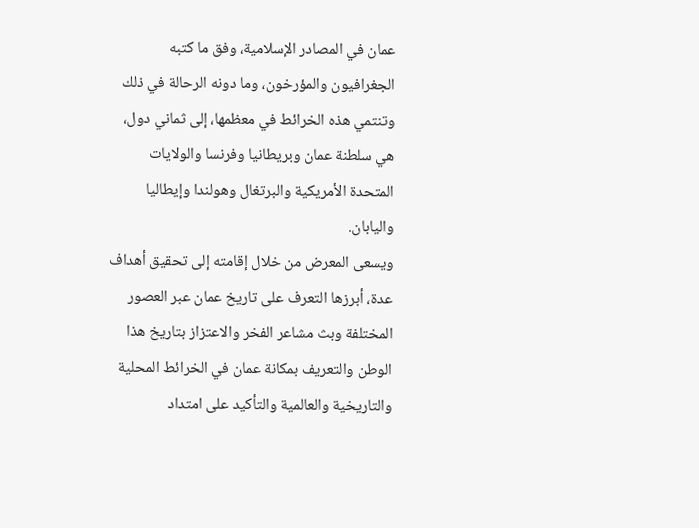عمان في المصادر الإسلامية، وفق ما كتبه الجغرافيون والمؤرخون، وما دونه الرحالة في ذلك وتنتمي هذه الخرائط في معظمها، إلى ثماني دول، هي سلطنة عمان وبريطانيا وفرنسا والولايات المتحدة الأمريكية والبرتغال وهولندا وإيطاليا واليابان.
ويسعى المعرض من خلال إقامته إلى تحقيق أهداف عدة، أبرزها التعرف على تاريخ عمان عبر العصور المختلفة وبث مشاعر الفخر والاعتزاز بتاريخ هذا الوطن والتعريف بمكانة عمان في الخرائط المحلية والتاريخية والعالمية والتأكيد على امتداد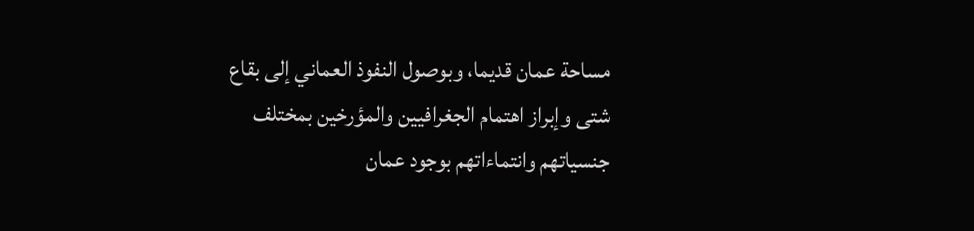مساحة عمان قديما، وبوصول النفوذ العماني إلى بقاع شتى وإبراز اهتمام الجغرافيين والمؤرخين بمختلف جنسياتهم وانتماءاتهم بوجود عمان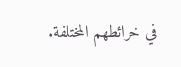في خرائطهم المختلفة.